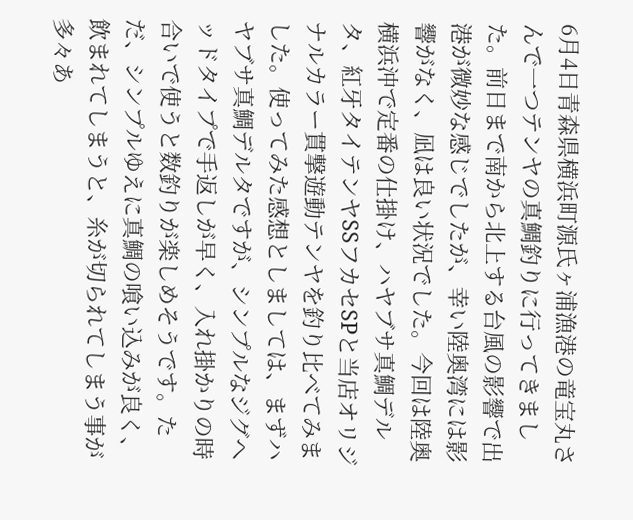6月4日青森県横浜町源氏ヶ浦漁港の竜宝丸さんで一つテンヤの真鯛釣りに行ってきました。前日まで南から北上する台風の影響で出港が微妙な感じでしたが、幸い陸奥湾には影響がなく、凪は良い状況でした。今回は陸奥横浜沖で定番の仕掛け、ハヤブサ真鯛デルタ、紅牙タイテンヤSSフカセSPと当店オリジナルカラー貫撃遊動テンヤを釣り比べてみました。使ってみた感想としましては、まずハヤブサ真鯛デルタですが、シンプルなジグヘッドタイプで手返しが早く、入れ掛かりの時合いで使うと数釣りが楽しめそうです。ただ、シンプルゆえに真鯛の喰い込みが良く、飲まれてしまうと、糸が切られてしまう事が多々あ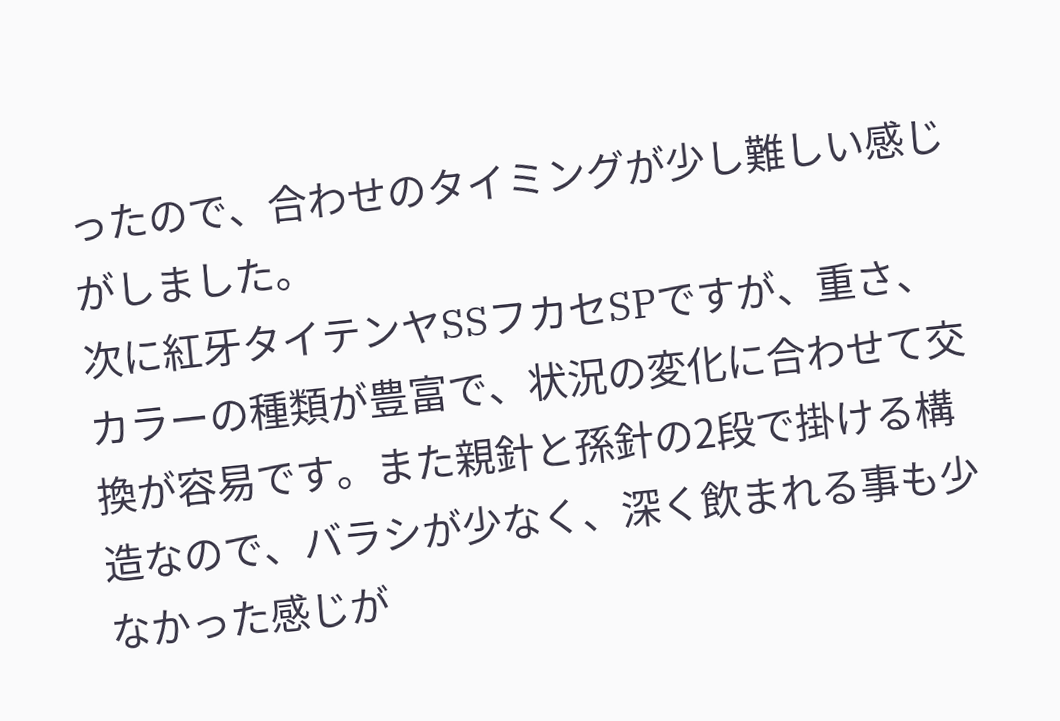ったので、合わせのタイミングが少し難しい感じがしました。
次に紅牙タイテンヤSSフカセSPですが、重さ、カラーの種類が豊富で、状況の変化に合わせて交換が容易です。また親針と孫針の2段で掛ける構造なので、バラシが少なく、深く飲まれる事も少なかった感じが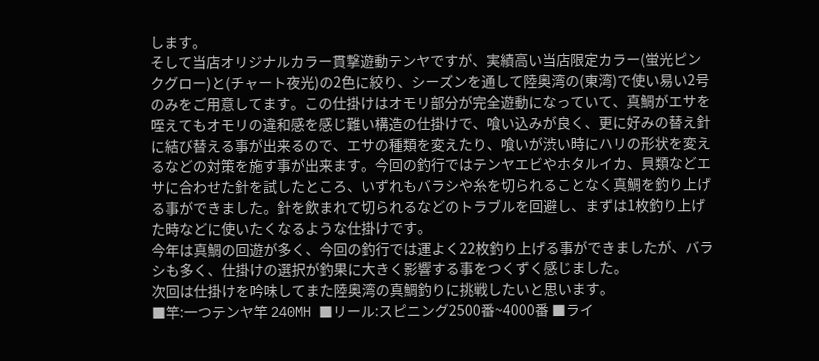します。
そして当店オリジナルカラー貫撃遊動テンヤですが、実績高い当店限定カラー(蛍光ピンクグロー)と(チャート夜光)の2色に絞り、シーズンを通して陸奥湾の(東湾)で使い易い2号のみをご用意してます。この仕掛けはオモリ部分が完全遊動になっていて、真鯛がエサを咥えてもオモリの違和感を感じ難い構造の仕掛けで、喰い込みが良く、更に好みの替え針に結び替える事が出来るので、エサの種類を変えたり、喰いが渋い時にハリの形状を変えるなどの対策を施す事が出来ます。今回の釣行ではテンヤエビやホタルイカ、貝類などエサに合わせた針を試したところ、いずれもバラシや糸を切られることなく真鯛を釣り上げる事ができました。針を飲まれて切られるなどのトラブルを回避し、まずは1枚釣り上げた時などに使いたくなるような仕掛けです。
今年は真鯛の回遊が多く、今回の釣行では運よく22枚釣り上げる事ができましたが、バラシも多く、仕掛けの選択が釣果に大きく影響する事をつくずく感じました。
次回は仕掛けを吟味してまた陸奥湾の真鯛釣りに挑戦したいと思います。
■竿:一つテンヤ竿 240MH ■リール:スピニング2500番~4000番 ■ライ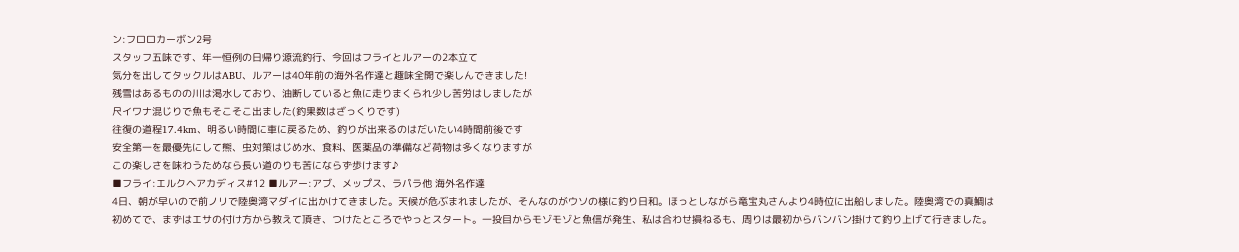ン:フロロカーボン2号
スタッフ五味です、年一恒例の日帰り源流釣行、今回はフライとルアーの2本立て
気分を出してタックルはABU、ルアーは40年前の海外名作達と趣味全開で楽しんできました!
残雪はあるものの川は渇水しており、油断していると魚に走りまくられ少し苦労はしましたが
尺イワナ混じりで魚もそこそこ出ました(釣果数はざっくりです)
往復の道程17.4km、明るい時間に車に戻るため、釣りが出来るのはだいたい4時間前後です
安全第一を最優先にして熊、虫対策はじめ水、食料、医薬品の準備など荷物は多くなりますが
この楽しさを味わうためなら長い道のりも苦にならず歩けます♪
■フライ:エルクヘアカディス#12 ■ルアー:アブ、メップス、ラパラ他 海外名作達
4日、朝が早いので前ノリで陸奥湾マダイに出かけてきました。天候が危ぶまれましたが、そんなのがウソの様に釣り日和。ほっとしながら竜宝丸さんより4時位に出船しました。陸奥湾での真鯛は初めてで、まずはエサの付け方から教えて頂き、つけたところでやっとスタート。一投目からモゾモゾと魚信が発生、私は合わせ損ねるも、周りは最初からバンバン掛けて釣り上げて行きました。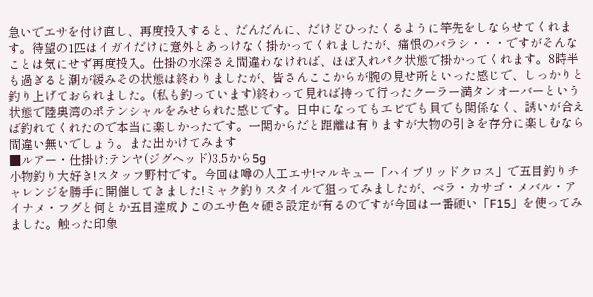急いでエサを付け直し、再度投入すると、だんだんに、だけどひったくるように竿先をしならせてくれます。待望の1匹はイガイだけに意外とあっけなく掛かってくれましたが、痛恨のバラシ・・・ですがそんなことは気にせず再度投入。仕掛の水深さえ間違わなければ、ほぼ入れパク状態で掛かってくれます。8時半も過ぎると潮が緩みその状態は終わりましたが、皆さんここからが腕の見せ所といった感じで、しっかりと釣り上げておられました。(私も釣っています)終わって見れば持って行ったクーラー満タンオーバーという状態で陸奥湾のポテンシャルをみせられた感じです。日中になってもエビでも貝でも関係なく、誘いが合えば釣れてくれたので本当に楽しかったです。一関からだと距離は有りますが大物の引きを存分に楽しむなら間違い無いでしょう。また出かけてみます
■ルアー・仕掛け:テンヤ(ジグヘッド)3.5から5g
小物釣り大好き!スタッフ野村です。今回は噂の人工エサ!マルキュー「ハイブリッドクロス」で五目釣りチャレンジを勝手に開催してきました!ミャク釣りスタイルで狙ってみましたが、ベラ・カサゴ・メバル・アイナメ・フグと何とか五目達成♪このエサ色々硬さ設定が有るのですが今回は一番硬い「F15」を使ってみました。触った印象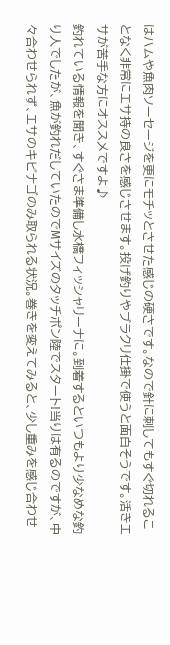はハムや魚肉ソーセージを更にモチッとさせた感じの硬さです。なので針に刺してもすぐ切れることなく非常にエサ持の良さを感じさせます。投げ釣りやブラクリ仕掛で使うと面白そうです。活きエサが苦手な方にオススメですよ♪
釣れている情報を聞き、すぐさま準備し水橋フィッシャリーナに。到着するといつもより少なめな釣り人でしたが、魚が釣れだしていたのでMサイズのタッチポン陸でスタート!当りは有るのですが、中々合わせられず、エサのキビナゴのみ取られる状況。巻きを変えてみると、少し重みを感じ合わせ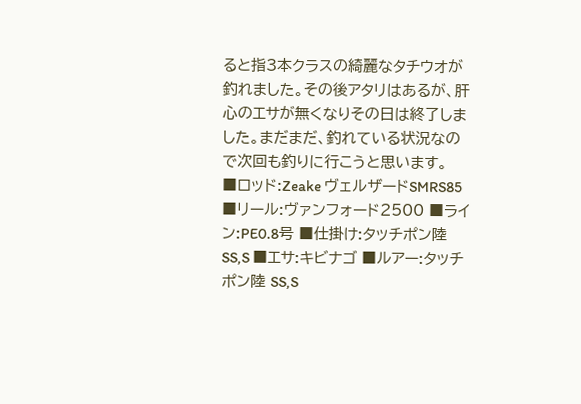ると指3本クラスの綺麗なタチウオが釣れました。その後アタリはあるが、肝心のエサが無くなりその日は終了しました。まだまだ、釣れている状況なので次回も釣りに行こうと思います。
■ロッド:Zeake ヴェルザードSMRS85 ■リール:ヴァンフォード2500 ■ライン:PE0.8号 ■仕掛け:タッチポン陸 SS,S ■エサ:キビナゴ ■ルアー:タッチポン陸 SS,S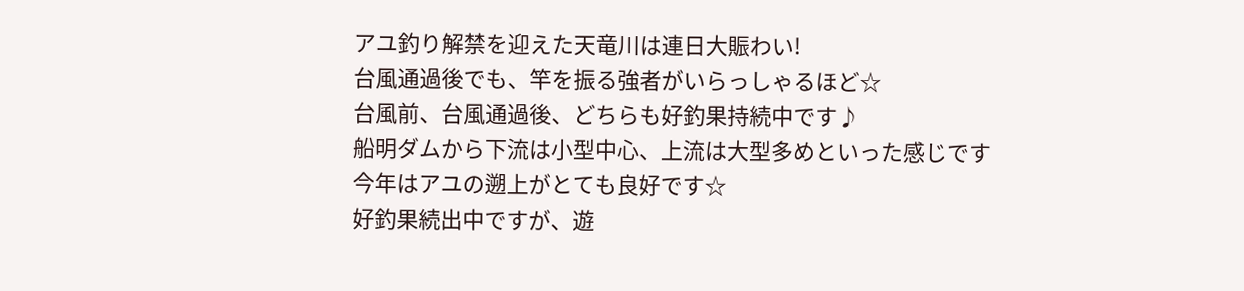アユ釣り解禁を迎えた天竜川は連日大賑わい!
台風通過後でも、竿を振る強者がいらっしゃるほど☆
台風前、台風通過後、どちらも好釣果持続中です♪
船明ダムから下流は小型中心、上流は大型多めといった感じです
今年はアユの遡上がとても良好です☆
好釣果続出中ですが、遊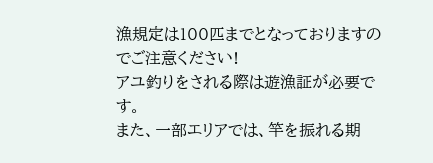漁規定は100匹までとなっておりますのでご注意ください!
アユ釣りをされる際は遊漁証が必要です。
また、一部エリアでは、竿を振れる期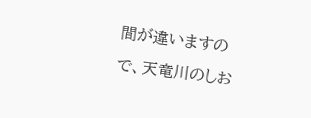間が違いますので、天竜川のしお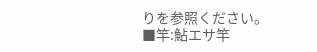りを参照ください。
■竿:鮎エサ竿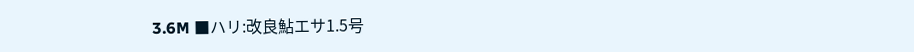3.6M ■ハリ:改良鮎エサ1.5号